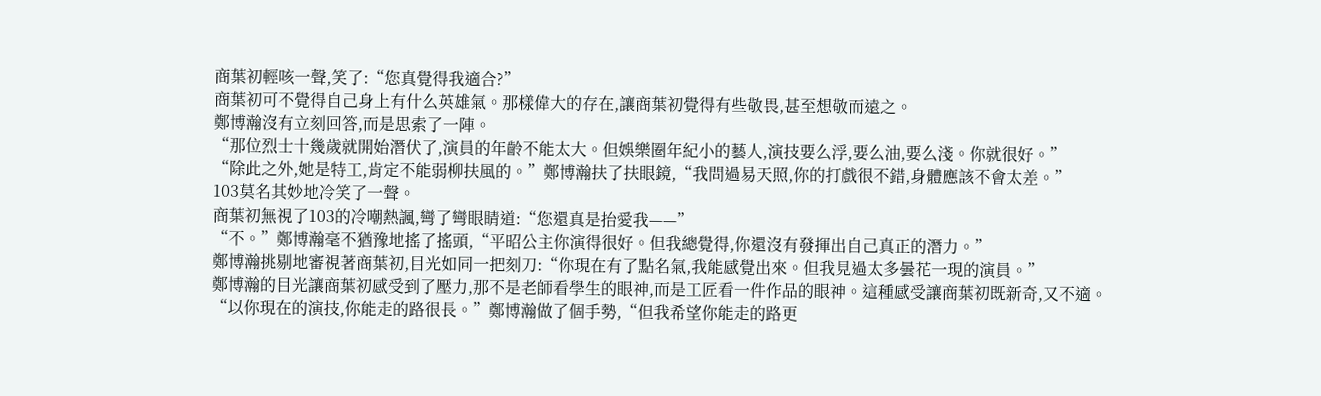商葉初輕咳一聲,笑了:“您真覺得我適合?”
商葉初可不覺得自己身上有什么英雄氣。那樣偉大的存在,讓商葉初覺得有些敬畏,甚至想敬而遠之。
鄭博瀚沒有立刻回答,而是思索了一陣。
“那位烈士十幾歲就開始潛伏了,演員的年齡不能太大。但娛樂圈年紀小的藝人,演技要么浮,要么油,要么淺。你就很好。”
“除此之外,她是特工,肯定不能弱柳扶風的。”鄭博瀚扶了扶眼鏡,“我問過易天照,你的打戲很不錯,身體應該不會太差。”
103莫名其妙地冷笑了一聲。
商葉初無視了103的冷嘲熱諷,彎了彎眼睛道:“您還真是抬愛我——”
“不。”鄭博瀚毫不猶豫地搖了搖頭,“平昭公主你演得很好。但我總覺得,你還沒有發揮出自己真正的潛力。”
鄭博瀚挑剔地審視著商葉初,目光如同一把刻刀:“你現在有了點名氣,我能感覺出來。但我見過太多曇花一現的演員。”
鄭博瀚的目光讓商葉初感受到了壓力,那不是老師看學生的眼神,而是工匠看一件作品的眼神。這種感受讓商葉初既新奇,又不適。
“以你現在的演技,你能走的路很長。”鄭博瀚做了個手勢,“但我希望你能走的路更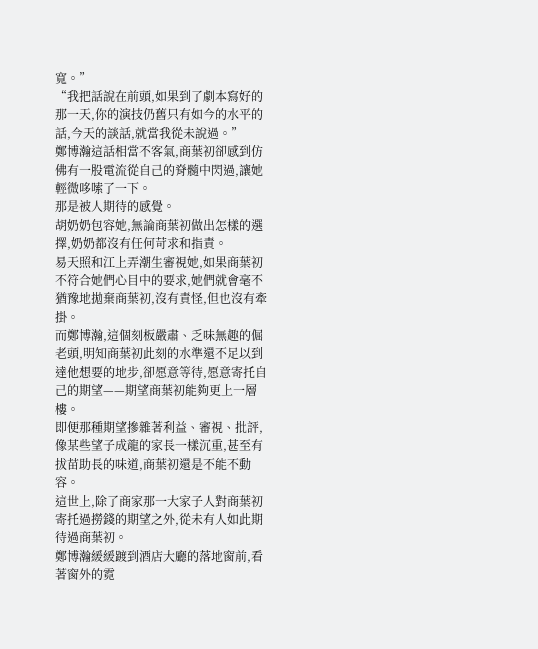寬。”
“我把話說在前頭,如果到了劇本寫好的那一天,你的演技仍舊只有如今的水平的話,今天的談話,就當我從未說過。”
鄭博瀚這話相當不客氣,商葉初卻感到仿佛有一股電流從自己的脊髓中閃過,讓她輕微哆嗦了一下。
那是被人期待的感覺。
胡奶奶包容她,無論商葉初做出怎樣的選擇,奶奶都沒有任何苛求和指責。
易天照和江上弄潮生審視她,如果商葉初不符合她們心目中的要求,她們就會毫不猶豫地拋棄商葉初,沒有責怪,但也沒有牽掛。
而鄭博瀚,這個刻板嚴肅、乏味無趣的倔老頭,明知商葉初此刻的水準還不足以到達他想要的地步,卻愿意等待,愿意寄托自己的期望——期望商葉初能夠更上一層樓。
即便那種期望摻雜著利益、審視、批評,像某些望子成龍的家長一樣沉重,甚至有拔苗助長的味道,商葉初還是不能不動容。
這世上,除了商家那一大家子人對商葉初寄托過撈錢的期望之外,從未有人如此期待過商葉初。
鄭博瀚緩緩踱到酒店大廳的落地窗前,看著窗外的霓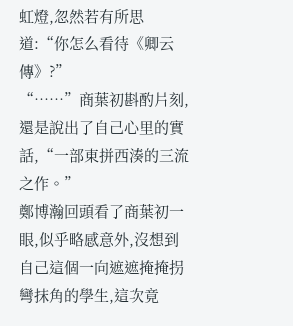虹燈,忽然若有所思道:“你怎么看待《卿云傳》?”
“……”商葉初斟酌片刻,還是說出了自己心里的實話,“一部東拼西湊的三流之作。”
鄭博瀚回頭看了商葉初一眼,似乎略感意外,沒想到自己這個一向遮遮掩掩拐彎抹角的學生,這次竟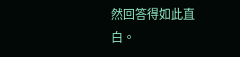然回答得如此直白。